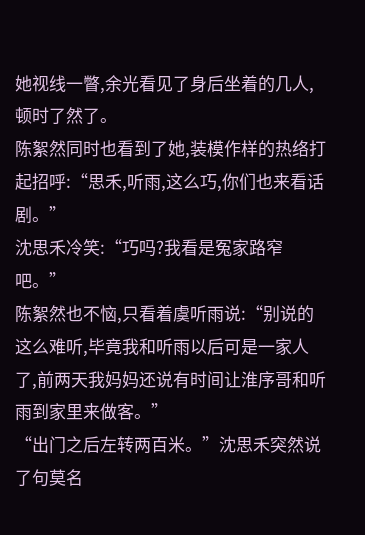她视线一瞥,余光看见了身后坐着的几人,顿时了然了。
陈絮然同时也看到了她,装模作样的热络打起招呼:“思禾,听雨,这么巧,你们也来看话剧。”
沈思禾冷笑:“巧吗?我看是冤家路窄吧。”
陈絮然也不恼,只看着虞听雨说:“别说的这么难听,毕竟我和听雨以后可是一家人了,前两天我妈妈还说有时间让淮序哥和听雨到家里来做客。”
“出门之后左转两百米。”沈思禾突然说了句莫名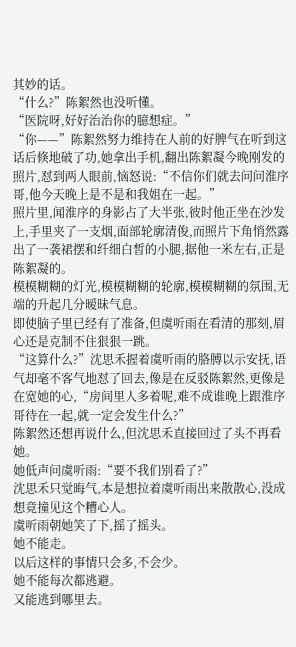其妙的话。
“什么?”陈絮然也没听懂。
“医院呀,好好治治你的臆想症。”
“你——”陈絮然努力维持在人前的好脾气在听到这话后倏地破了功,她拿出手机,翻出陈絮凝今晚刚发的照片,怼到两人眼前,恼怒说:“不信你们就去问问淮序哥,他今天晚上是不是和我姐在一起。”
照片里,闻淮序的身影占了大半张,彼时他正坐在沙发上,手里夹了一支烟,面部轮廓清俊,而照片下角悄然露出了一袭裙摆和纤细白皙的小腿,据他一米左右,正是陈絮凝的。
模模糊糊的灯光,模模糊糊的轮廓,模模糊糊的氛围,无端的升起几分暧昧气息。
即使脑子里已经有了准备,但虞听雨在看清的那刻,眉心还是克制不住狠狠一跳。
“这算什么?”沈思禾握着虞听雨的胳膊以示安抚,语气却毫不客气地怼了回去,像是在反驳陈絮然,更像是在宽她的心,“房间里人多着呢,难不成谁晚上跟淮序哥待在一起,就一定会发生什么?”
陈絮然还想再说什么,但沈思禾直接回过了头不再看她。
她低声问虞听雨:“要不我们别看了?”
沈思禾只觉晦气,本是想拉着虞听雨出来散散心,没成想竟撞见这个糟心人。
虞听雨朝她笑了下,摇了摇头。
她不能走。
以后这样的事情只会多,不会少。
她不能每次都逃避。
又能逃到哪里去。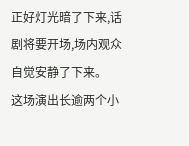正好灯光暗了下来,话剧将要开场,场内观众自觉安静了下来。
这场演出长逾两个小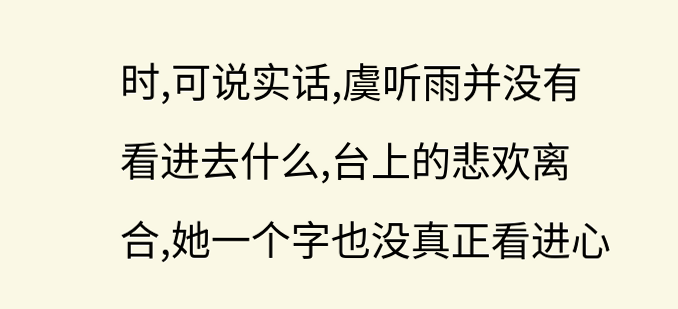时,可说实话,虞听雨并没有看进去什么,台上的悲欢离合,她一个字也没真正看进心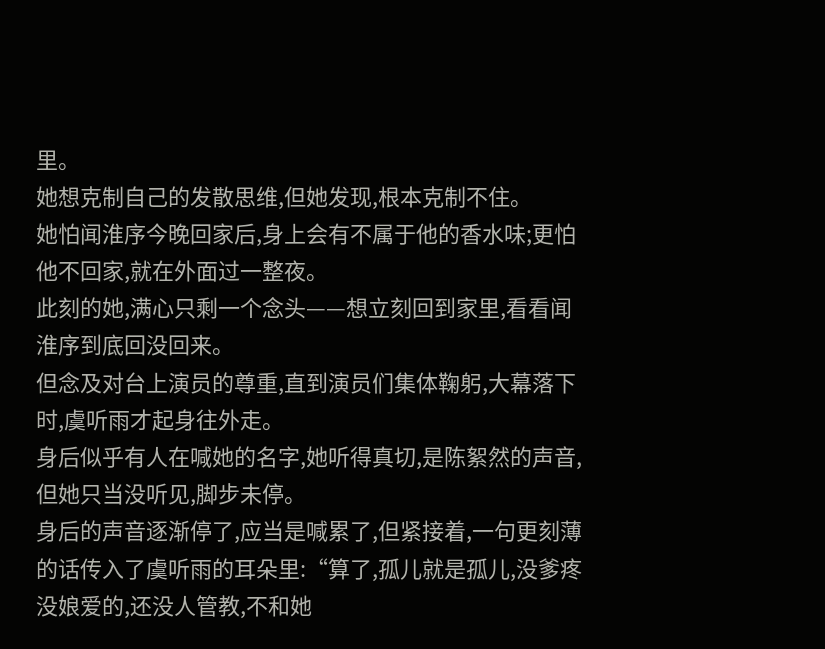里。
她想克制自己的发散思维,但她发现,根本克制不住。
她怕闻淮序今晚回家后,身上会有不属于他的香水味;更怕他不回家,就在外面过一整夜。
此刻的她,满心只剩一个念头——想立刻回到家里,看看闻淮序到底回没回来。
但念及对台上演员的尊重,直到演员们集体鞠躬,大幕落下时,虞听雨才起身往外走。
身后似乎有人在喊她的名字,她听得真切,是陈絮然的声音,但她只当没听见,脚步未停。
身后的声音逐渐停了,应当是喊累了,但紧接着,一句更刻薄的话传入了虞听雨的耳朵里:“算了,孤儿就是孤儿,没爹疼没娘爱的,还没人管教,不和她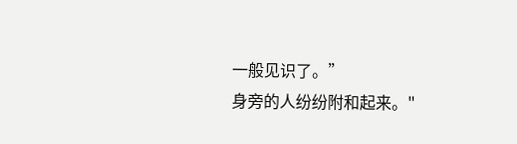一般见识了。”
身旁的人纷纷附和起来。"